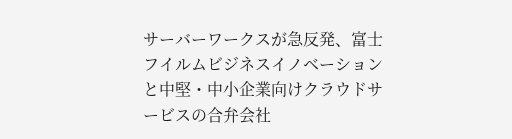サーバーワークスが急反発、富士フイルムビジネスイノベーションと中堅・中小企業向けクラウドサービスの合弁会社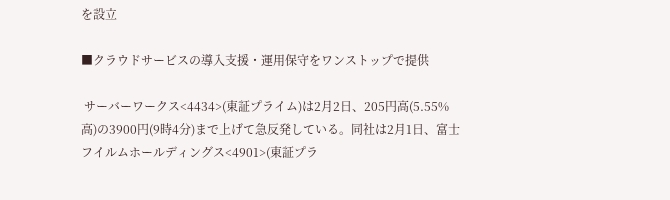を設立

■クラウドサービスの導入支援・運用保守をワンストップで提供

 サーバーワークス<4434>(東証プライム)は2月2日、205円高(5.55%高)の3900円(9時4分)まで上げて急反発している。同社は2月1日、富士フイルムホールディングス<4901>(東証プラ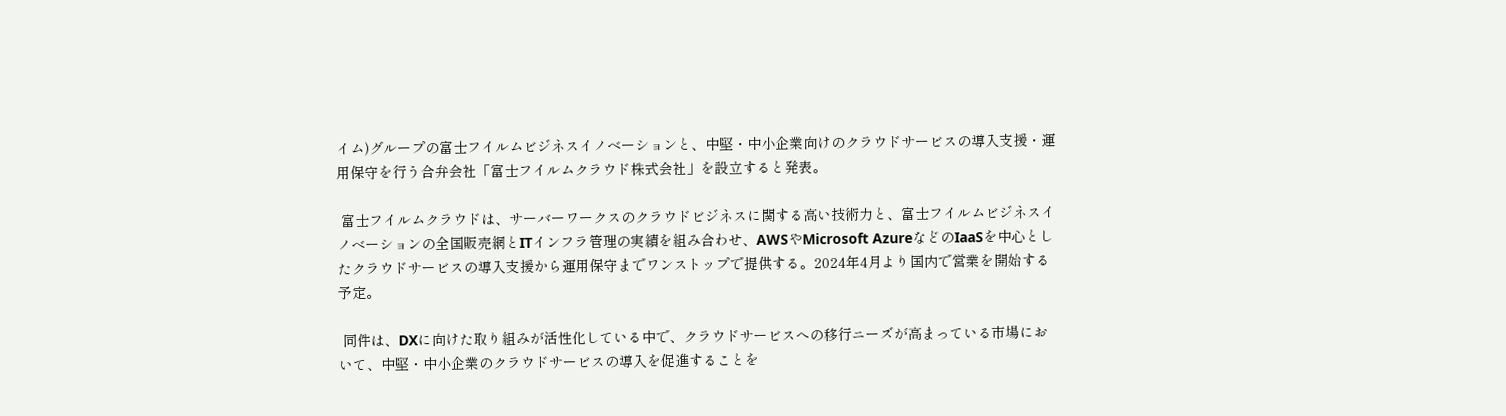イム)グループの富士フイルムビジネスイノベーションと、中堅・中小企業向けのクラウドサービスの導入支援・運用保守を行う合弁会社「富士フイルムクラウド株式会社」を設立すると発表。

 富士フイルムクラウドは、サーバーワークスのクラウドビジネスに関する高い技術力と、富士フイルムビジネスイノベーションの全国販売網とITインフラ管理の実績を組み合わせ、AWSやMicrosoft AzureなどのIaaSを中心としたクラウドサービスの導入支援から運用保守までワンストップで提供する。2024年4月より国内で営業を開始する予定。

 同件は、DXに向けた取り組みが活性化している中で、クラウドサービスへの移行ニーズが高まっている市場において、中堅・中小企業のクラウドサービスの導入を促進することを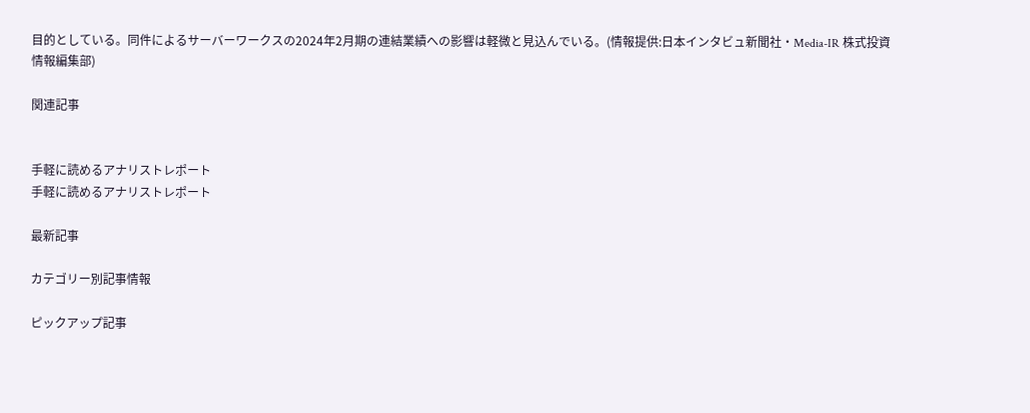目的としている。同件によるサーバーワークスの2024年2月期の連結業績への影響は軽微と見込んでいる。(情報提供:日本インタビュ新聞社・Media-IR 株式投資情報編集部)

関連記事


手軽に読めるアナリストレポート
手軽に読めるアナリストレポート

最新記事

カテゴリー別記事情報

ピックアップ記事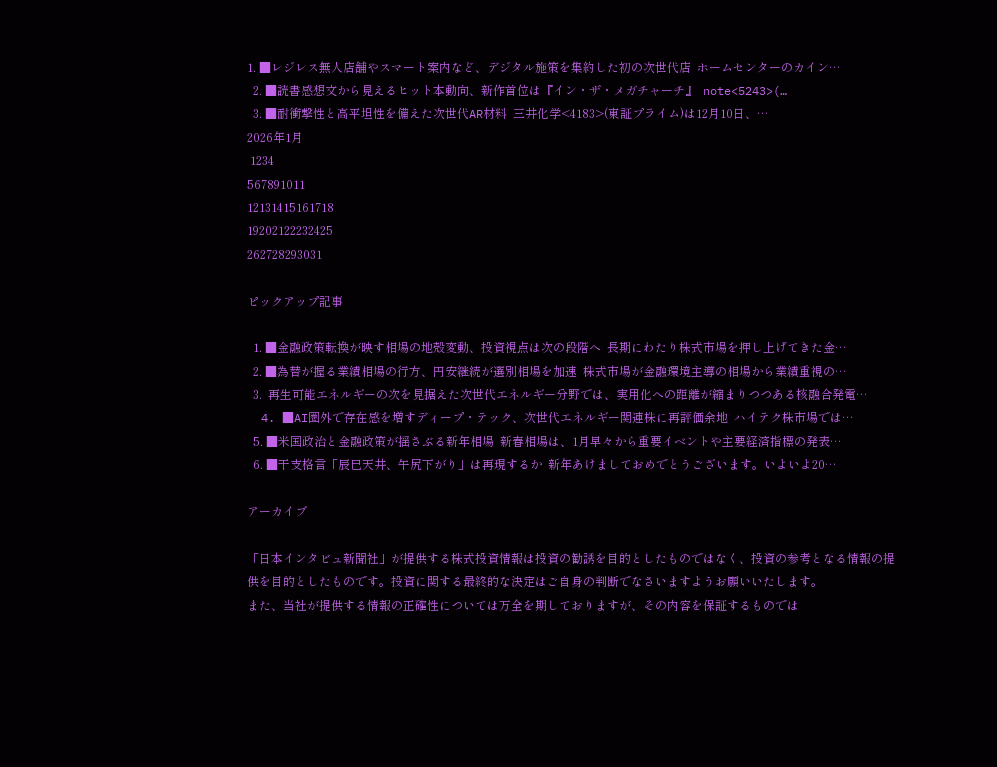1. ■レジレス無人店舗やスマート案内など、デジタル施策を集約した初の次世代店  ホームセンターのカイン…
  2. ■読書感想文から見えるヒット本動向、新作首位は『イン・ザ・メガチャーチ』  note<5243>(…
  3. ■耐衝撃性と高平坦性を備えた次世代AR材料  三井化学<4183>(東証プライム)は12月10日、…
2026年1月
 1234
567891011
12131415161718
19202122232425
262728293031

ピックアップ記事

  1. ■金融政策転換が映す相場の地殻変動、投資視点は次の段階へ  長期にわたり株式市場を押し上げてきた金…
  2. ■為替が握る業績相場の行方、円安継続が選別相場を加速  株式市場が金融環境主導の相場から業績重視の…
  3.  再生可能エネルギーの次を見据えた次世代エネルギー分野では、実用化への距離が縮まりつつある核融合発電…
  4. ■AI圏外で存在感を増すディープ・テック、次世代エネルギー関連株に再評価余地  ハイテク株市場では…
  5. ■米国政治と金融政策が揺さぶる新年相場  新春相場は、1月早々から重要イベントや主要経済指標の発表…
  6. ■干支格言「辰巳天井、午尻下がり」は再現するか  新年あけましておめでとうございます。いよいよ20…

アーカイブ

「日本インタビュ新聞社」が提供する株式投資情報は投資の勧誘を目的としたものではなく、投資の参考となる情報の提供を目的としたものです。投資に関する最終的な決定はご自身の判断でなさいますようお願いいたします。
また、当社が提供する情報の正確性については万全を期しておりますが、その内容を保証するものでは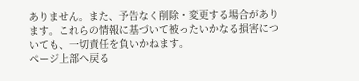ありません。また、予告なく削除・変更する場合があります。これらの情報に基づいて被ったいかなる損害についても、一切責任を負いかねます。
ページ上部へ戻る